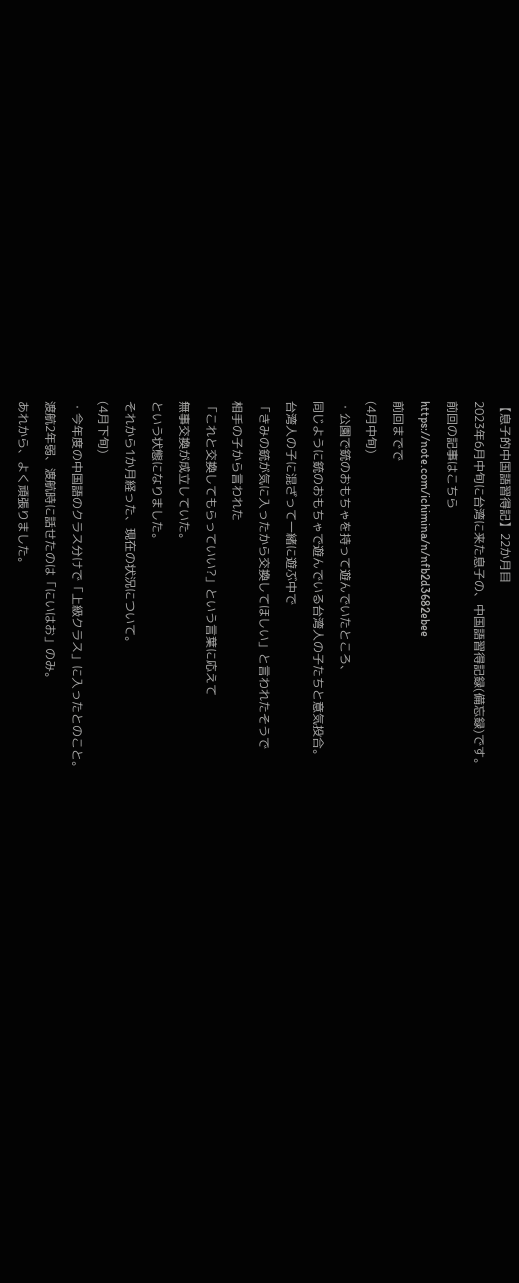【息子的中国語習得記】22か月目
2023年6月中旬に台湾に来た息子の、中国語習得記録(備忘録)です。
前回の記事はこちら
https://note.com/ichimina/n/nfb2d3682ebee
前回までで
(4月中旬)
・公園で銃のおもちゃを持って遊んでいたところ、
同じように銃のおもちゃで遊んでいる台湾人の子たちと意気投合。
台湾人の子に混ざって一緒に遊ぶ中で
「きみの銃が気に入ったから交換してほしい」と言われたそうで
相手の子から言われた
「これと交換してもらっていい?」という言葉に応えて
無事交換が成立していた。
という状態になりました。
それから1か月経った、現在の状況について。
(4月下旬)
・今年度の中国語のクラス分けで「上級クラス」に入ったとのこと。
渡航2年弱、渡航時に話せたのは「にいはお」のみ。
あれから、よく頑張りました。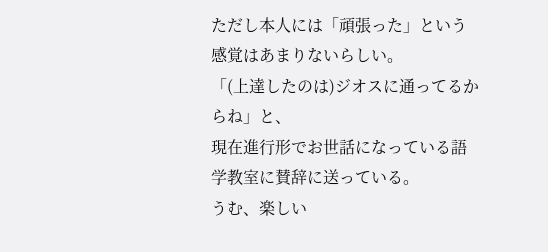ただし本人には「頑張った」という感覚はあまりないらしい。
「(上達したのは)ジオスに通ってるからね」と、
現在進行形でお世話になっている語学教室に賛辞に送っている。
うむ、楽しい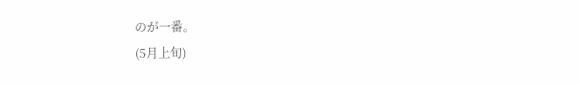のが一番。
(5月上旬)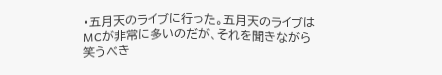・五月天のライブに行った。五月天のライブは
MCが非常に多いのだが、それを聞きながら
笑うべき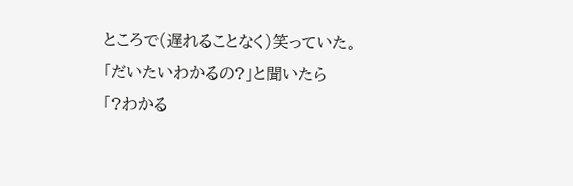ところで(遅れることなく)笑っていた。
「だいたいわかるの?」と聞いたら
「?わかる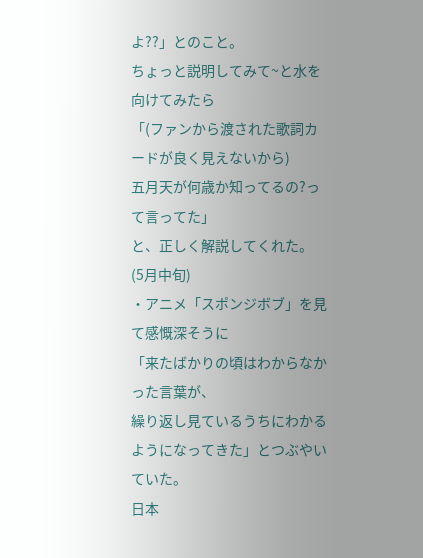よ??」とのこと。
ちょっと説明してみて~と水を向けてみたら
「(ファンから渡された歌詞カードが良く見えないから)
五月天が何歳か知ってるの?って言ってた」
と、正しく解説してくれた。
(5月中旬)
・アニメ「スポンジボブ」を見て感慨深そうに
「来たばかりの頃はわからなかった言葉が、
繰り返し見ているうちにわかるようになってきた」とつぶやいていた。
日本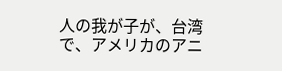人の我が子が、台湾で、アメリカのアニ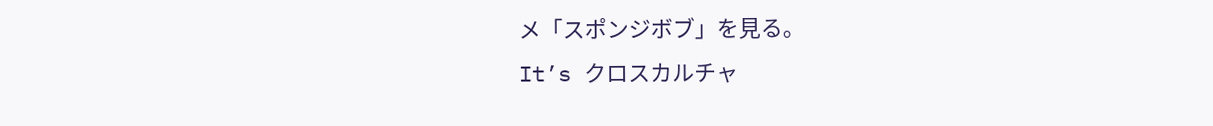メ「スポンジボブ」を見る。
It’s クロスカルチャ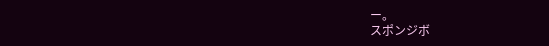ー。
スポンジボ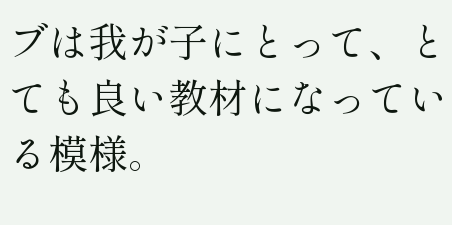ブは我が子にとって、とても良い教材になっている模様。